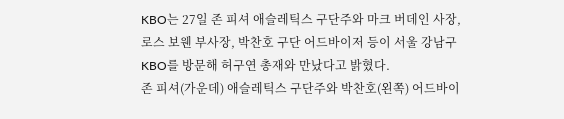KBO는 27일 존 피셔 애슬레틱스 구단주와 마크 버데인 사장, 로스 보웬 부사장, 박찬호 구단 어드바이저 등이 서울 강남구 KBO를 방문해 허구연 총재와 만났다고 밝혔다.
존 피셔(가운데) 애슬레틱스 구단주와 박찬호(왼쪽) 어드바이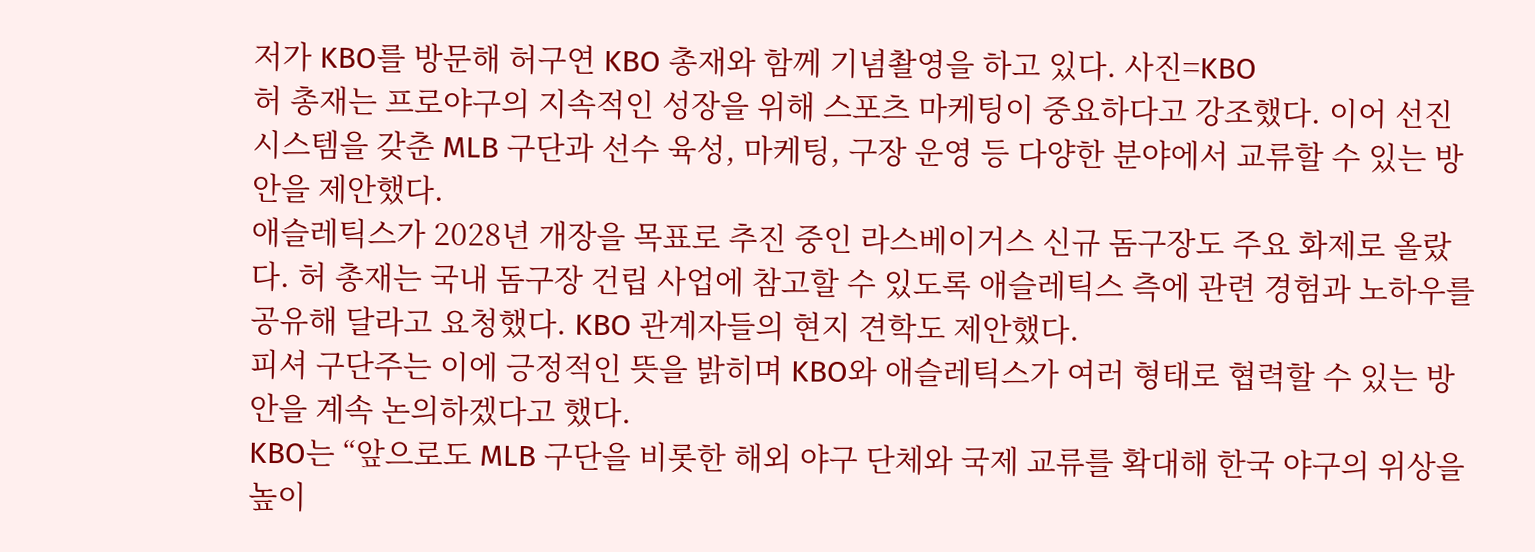저가 KBO를 방문해 허구연 KBO 총재와 함께 기념촬영을 하고 있다. 사진=KBO
허 총재는 프로야구의 지속적인 성장을 위해 스포츠 마케팅이 중요하다고 강조했다. 이어 선진 시스템을 갖춘 MLB 구단과 선수 육성, 마케팅, 구장 운영 등 다양한 분야에서 교류할 수 있는 방안을 제안했다.
애슬레틱스가 2028년 개장을 목표로 추진 중인 라스베이거스 신규 돔구장도 주요 화제로 올랐다. 허 총재는 국내 돔구장 건립 사업에 참고할 수 있도록 애슬레틱스 측에 관련 경험과 노하우를 공유해 달라고 요청했다. KBO 관계자들의 현지 견학도 제안했다.
피셔 구단주는 이에 긍정적인 뜻을 밝히며 KBO와 애슬레틱스가 여러 형태로 협력할 수 있는 방안을 계속 논의하겠다고 했다.
KBO는 “앞으로도 MLB 구단을 비롯한 해외 야구 단체와 국제 교류를 확대해 한국 야구의 위상을 높이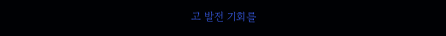고 발전 기회를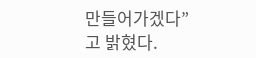만들어가겠다”고 밝혔다.